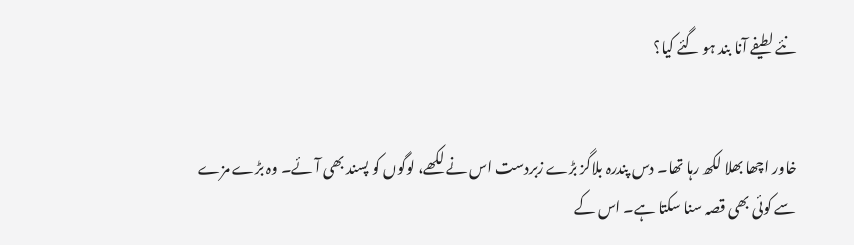نئے لطیفے آنا بند ہو گئے کیا؟


خاور اچھا بھلا لکھ رہا تھا۔ دس پندرہ بلاگز بڑے زبردست اس نے لکھے، لوگوں کو پسند بھی آئے۔ وہ بڑے مزے سے کوئی بھی قصہ سنا سکتا ہے۔ اس کے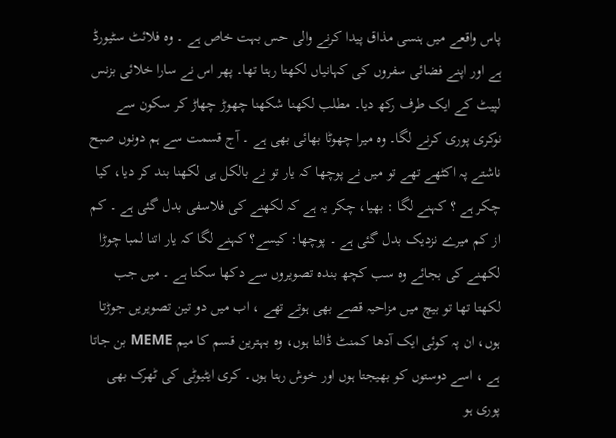پاس واقعے میں ہنسی مذاق پیدا کرنے والی حس بہت خاص ہے ۔ وہ فلائٹ سٹیورڈ ہے اور اپنے فضائی سفروں کی کہانیاں لکھتا رہتا تھا۔ پھر اس نے سارا خلائی بزنس لپیٹ کے ایک طرف رکھ دیا۔ مطلب لکھنا شکھنا چھوڑ چھاڑ کر سکون سے نوکری پوری کرنے لگا۔ وہ میرا چھوٹا بھائی بھی ہے ۔ آج قسمت سے ہم دونوں صبح ناشتے پہ اکٹھے تھے تو میں نے پوچھا کہ یار تو نے بالکل ہی لکھنا بند کر دیا، کیا چکر ہے ؟ کہنے لگا : بھیا، چکر یہ ہے کہ لکھنے کی فلاسفی بدل گئی ہے ۔ کم از کم میرے نزدیک بدل گئی ہے ۔ پوچھا: کیسے؟ کہنے لگا کہ یار اتنا لمبا چوڑا لکھنے کی بجائے وہ سب کچھ بندہ تصویروں سے دکھا سکتا ہے ۔ میں جب لکھتا تھا تو بیچ میں مزاحیہ قصے بھی ہوتے تھے ، اب میں دو تین تصویریں جوڑتا ہوں، ان پہ کوئی ایک آدھا کمنٹ ڈالتا ہوں، وہ بہترین قسم کا میم MEME بن جاتا ہے ، اسے دوستوں کو بھیجتا ہوں اور خوش رہتا ہوں۔ کری ایٹیوٹی کی ٹھرک بھی پوری ہو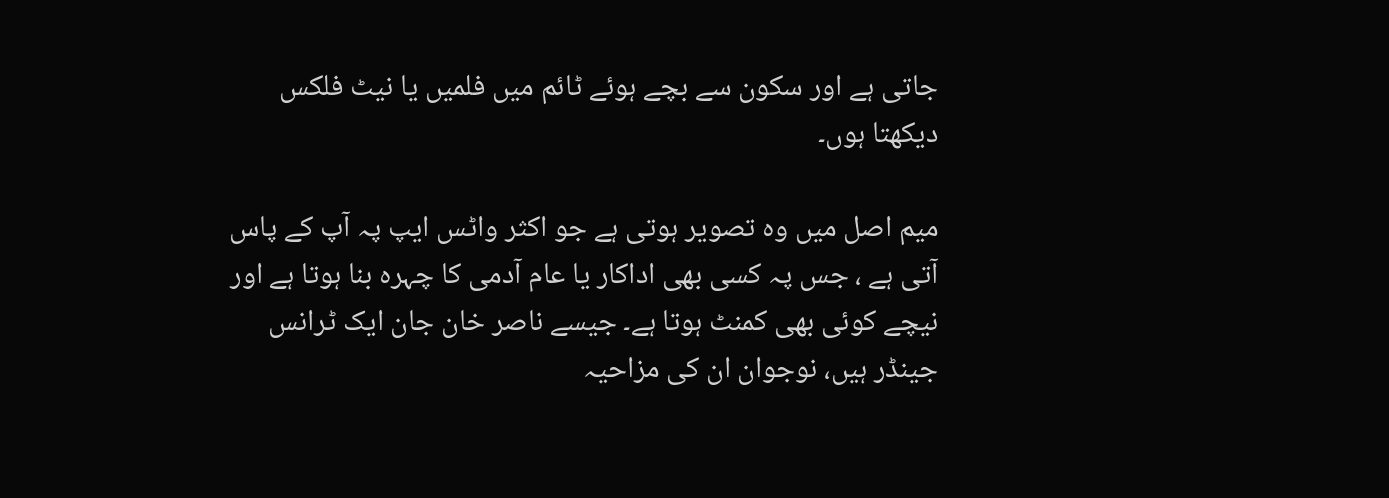جاتی ہے اور سکون سے بچے ہوئے ٹائم میں فلمیں یا نیٹ فلکس دیکھتا ہوں۔

میم اصل میں وہ تصویر ہوتی ہے جو اکثر واٹس ایپ پہ آپ کے پاس آتی ہے ، جس پہ کسی بھی اداکار یا عام آدمی کا چہرہ بنا ہوتا ہے اور نیچے کوئی بھی کمنٹ ہوتا ہے۔ جیسے ناصر خان جان ایک ٹرانس جینڈر ہیں، نوجوان ان کی مزاحیہ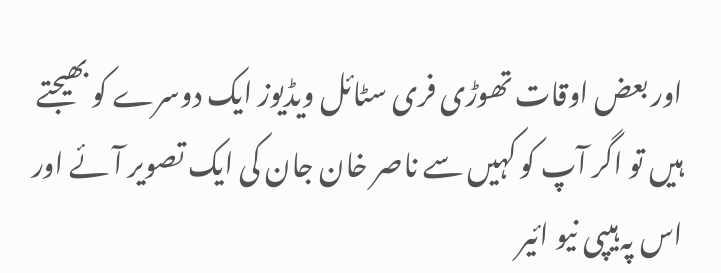اور بعض اوقات تھوڑی فری سٹائل ویڈیوز ایک دوسرے کو بھیجتے ہیں تو اگر آپ کو کہیں سے ناصر خان جان کی ایک تصویر آئے اور اس پہ ہیپی نیو ائیر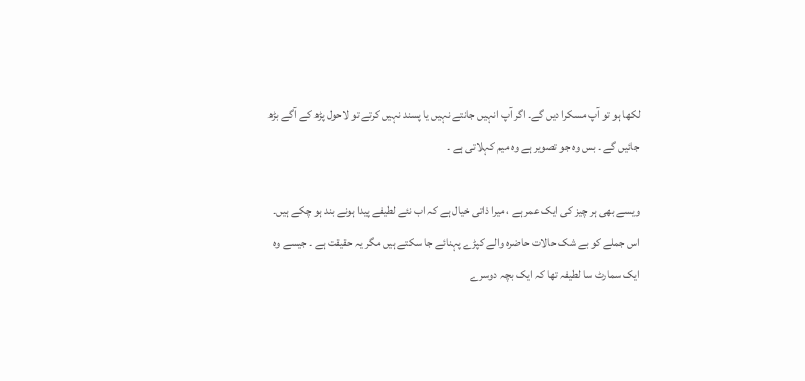لکھا ہو تو آپ مسکرا دیں گے۔ اگر آپ انہیں جانتے نہیں یا پسند نہیں کرتے تو لاحول پڑھ کے آگے بڑھ جائیں گے ۔ بس وہ جو تصویر ہے وہ میم کہلاتی ہے ۔

ویسے بھی ہر چیز کی ایک عمر ہے ، میرا ذاتی خیال ہے کہ اب نئے لطیفے پیدا ہونے بند ہو چکے ہیں۔ اس جملے کو بے شک حالات حاضرہ والے کپڑے پہنائے جا سکتے ہیں مگر یہ حقیقت ہے ۔ جیسے وہ ایک سمارٹ سا لطیفہ تھا کہ ایک بچہ دوسرے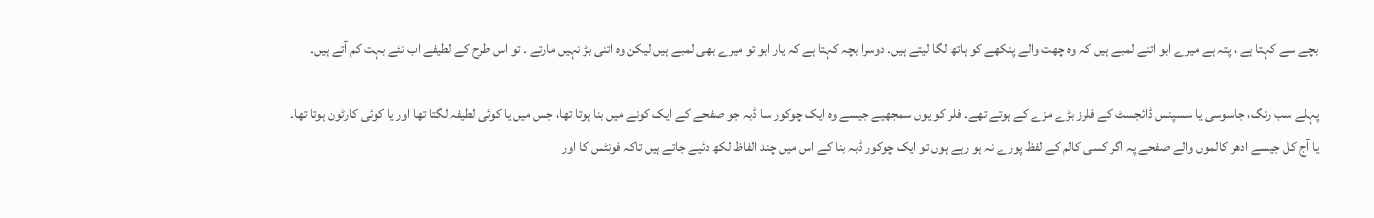بچے سے کہتا ہے ، پتہ ہے میرے ابو اتنے لمبے ہیں کہ وہ چھت والے پنکھے کو ہاتھ لگا لیتے ہیں۔ دوسرا بچہ کہتا ہے کہ یار ابو تو میرے بھی لمبے ہیں لیکن وہ اتنی بڑ نہیں مارتے ۔ تو اس طرح کے لطیفے اب نئے بہت کم آتے ہیں۔

پہلے سب رنگ، جاسوسی یا سسپنس ڈائجسٹ کے فلرز بڑے مزے کے ہوتے تھے۔ فلر کو یوں سمجھیے جیسے وہ ایک چوکور سا ڈبہ جو صفحے کے ایک کونے میں بنا ہوتا تھا، جس میں یا کوئی لطیفہ لگتا تھا اور یا کوئی کارٹون ہوتا تھا۔ یا آج کل جیسے ادھر کالموں والے صفحے پہ اگر کسی کالم کے لفظ پورے نہ ہو رہے ہوں تو ایک چوکور ڈبہ بنا کے اس میں چند الفاظ لکھ دئیے جاتے ہیں تاکہ فونٹس کا اور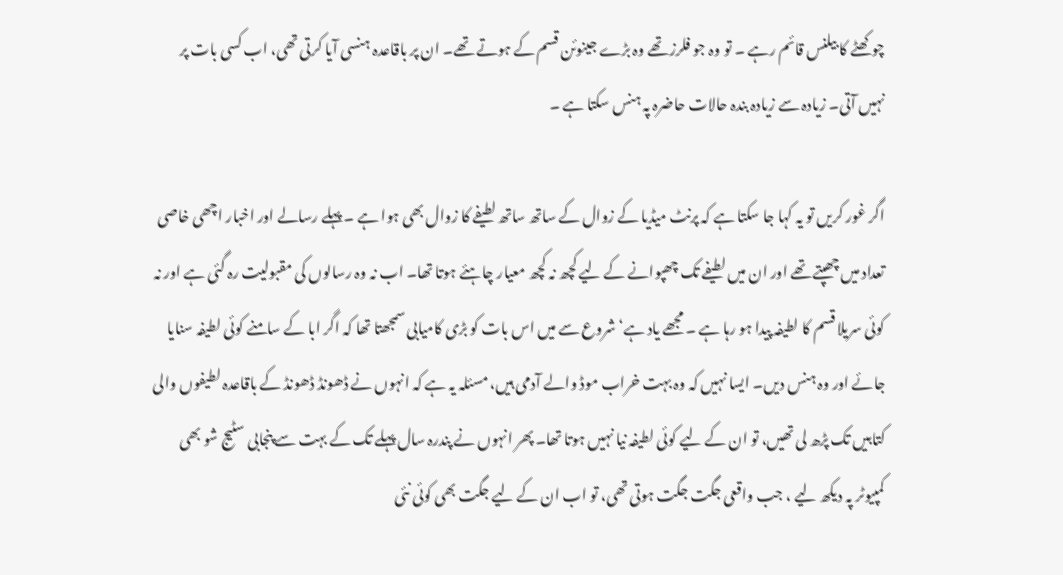چوکھٹے کا بیلنس قائم رہے ۔ تو وہ جو فلرز تھے وہ بڑے جینوئن قسم کے ہوتے تھے۔ ان پر باقاعدہ ہنسی آیا کرتی تھی، اب کسی بات پر نہیں آتی۔ زیادہ سے زیادہ بندہ حالات حاضرہ پہ ہنس سکتا ہے ۔

اگر غور کریں تو یہ کہا جا سکتا ہے کہ پرنٹ میڈیا کے زوال کے ساتھ ساتھ لطیفے کا زوال بھی ہوا ہے ۔ پہلے رسالے اور اخبار اچھی خاصی تعداد میں چھپتے تھے اور ان میں لطیفے تک چھپوانے کے لیے کچھ نہ کچھ معیار چاہئے ہوتا تھا۔ اب نہ وہ رسالوں کی مقبولیت رہ گئی ہے اور نہ کوئی سریلا قسم کا لطیفہ پیدا ہو رہا ہے ۔ مجھے یاد ہے‘ شروع سے میں اس بات کو بڑی کامیابی سمجھتا تھا کہ اگر ابا کے سامنے کوئی لطیفہ سنایا جائے اور وہ ہنس دیں۔ ایسا نہیں کہ وہ بہت خراب موڈ والے آدمی ہیں، مسئلہ یہ ہے کہ انہوں نے ڈھونڈ ڈھونڈ کے باقاعدہ لطیفوں والی کتابیں تک پڑھ لی تھیں، تو ان کے لیے کوئی لطیفہ نیا نہیں ہوتا تھا۔ پھر انہوں نے پندرہ سال پہلے تک کے بہت سے پنجابی سٹیج شو بھی کمپیوٹر پہ دیکھ لیے ، جب واقعی جگت جگت ہوتی تھی، تو اب ان کے لیے جگت بھی کوئی نئی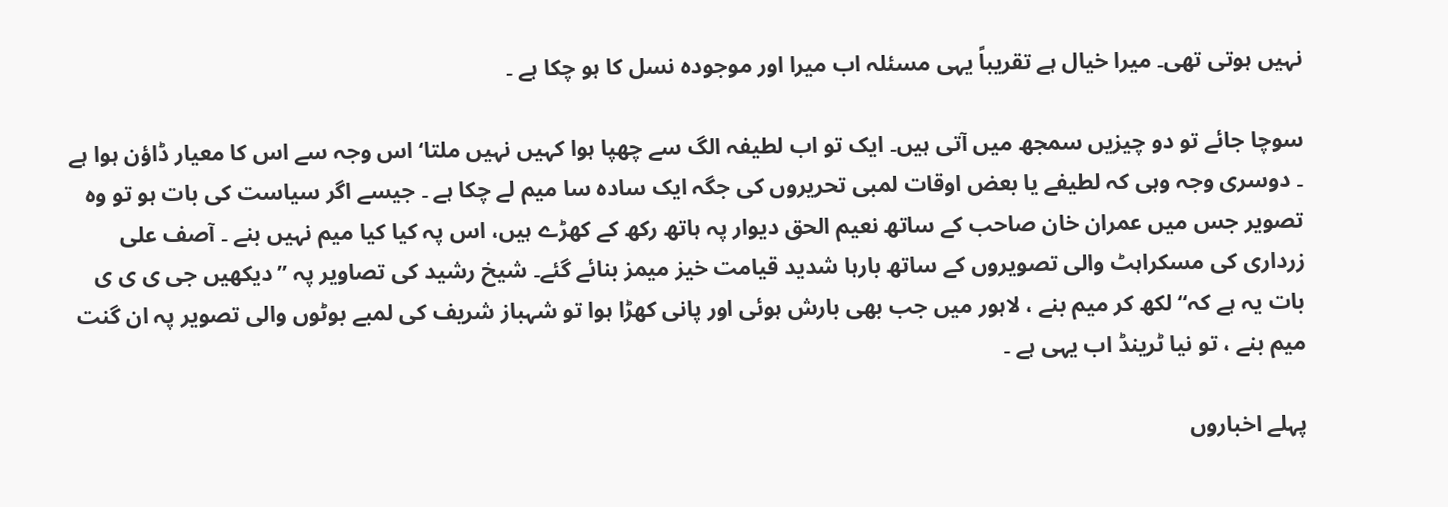نہیں ہوتی تھی۔ میرا خیال ہے تقریباً یہی مسئلہ اب میرا اور موجودہ نسل کا ہو چکا ہے ۔

سوچا جائے تو دو چیزیں سمجھ میں آتی ہیں۔ ایک تو اب لطیفہ الگ سے چھپا ہوا کہیں نہیں ملتا‘ اس وجہ سے اس کا معیار ڈاؤن ہوا ہے ۔ دوسری وجہ وہی کہ لطیفے یا بعض اوقات لمبی تحریروں کی جگہ ایک سادہ سا میم لے چکا ہے ۔ جیسے اگر سیاست کی بات ہو تو وہ تصویر جس میں عمران خان صاحب کے ساتھ نعیم الحق دیوار پہ ہاتھ رکھ کے کھڑے ہیں، اس پہ کیا کیا میم نہیں بنے ۔ آصف علی زرداری کی مسکراہٹ والی تصویروں کے ساتھ بارہا شدید قیامت خیز میمز بنائے گئے۔ شیخ رشید کی تصاویر پہ ”دیکھیں جی ی ی ی بات یہ ہے کہ‘‘ لکھ کر میم بنے ، لاہور میں جب بھی بارش ہوئی اور پانی کھڑا ہوا تو شہباز شریف کی لمبے بوٹوں والی تصویر پہ ان گنت میم بنے ، تو نیا ٹرینڈ اب یہی ہے ۔

پہلے اخباروں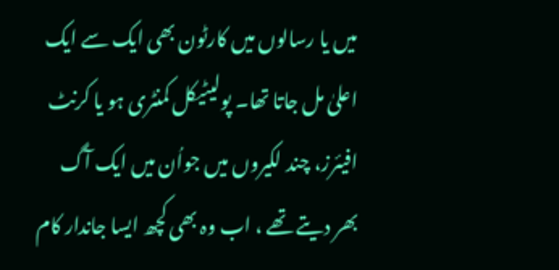میں یا رسالوں میں کارٹون بھی ایک سے ایک اعلیٰ مل جاتا تھا۔ پولیٹیکل کمنٹری ہو یا کرنٹ افیئرز، چند لکیروں میں جواُن میں ایک آگ بھر دیتے تھے ، اب وہ بھی کچھ ایسا جاندار کام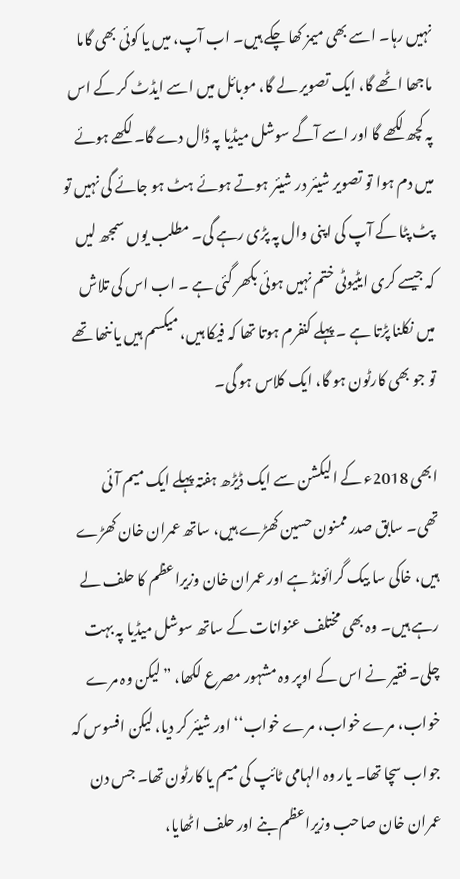نہیں رہا۔ اسے بھی میمز کھا چکے ہیں۔ اب آپ، میں یا کوئی بھی گاما ماجھا اٹھے گا، ایک تصویر لے گا، موبائل میں اسے ایڈٹ کر کے اس پہ کچھ لکھے گا اور اسے آگے سوشل میڈیا پہ ڈال دے گا۔ لکھے ہوئے میں دم ہوا تو تصویر شیئر در شیئر ہوتے ہوئے ہٹ ہو جائے گی نہیں تو پٹ پٹا کے آپ کی اپنی وال پہ پڑی رہے گی۔ مطلب یوں سمجھ لیں کہ جیسے کری ایٹیوٹی ختم نہیں ہوئی بکھر گئی ہے ۔ اب اس کی تلاش میں نکلنا پڑتا ہے ۔ پہلے کنفرم ہوتا تھا کہ فیکا ہیں، میکسم ہیں یا ننھا تھے تو جو بھی کارٹون ہو گا، ایک کلاس ہو گی۔

ابھی 2018ء کے الیکشن سے ایک ڈیڑھ ہفتہ پہلے ایک میم آئی تھی۔ سابق صدر ممنون حسین کھڑے ہیں، ساتھ عمران خان کھڑے ہیں، خاکی سا بیک گرائونڈ ہے اور عمران خان وزیراعظم کا حلف لے رہے ہیں۔ وہ بھی مختلف عنوانات کے ساتھ سوشل میڈیا پہ بہت چلی۔ فقیر نے اس کے اوپر وہ مشہور مصرع لکھا، ”لیکن وہ مرے خواب، مرے خواب، مرے خواب‘‘ اور شیئر کر دیا، لیکن افسوس کہ جواب سچا تھا۔ یار وہ الہامی ٹائپ کی میم یا کارٹون تھا۔ جس دن عمران خان صاحب وزیراعظم بنے اور حلف اٹھایا،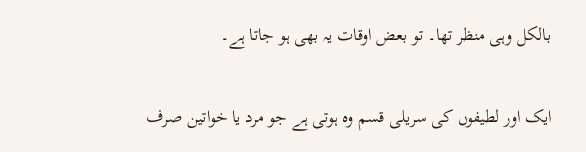بالکل وہی منظر تھا۔ تو بعض اوقات یہ بھی ہو جاتا ہے۔

ایک اور لطیفوں کی سریلی قسم وہ ہوتی ہے جو مرد یا خواتین صرف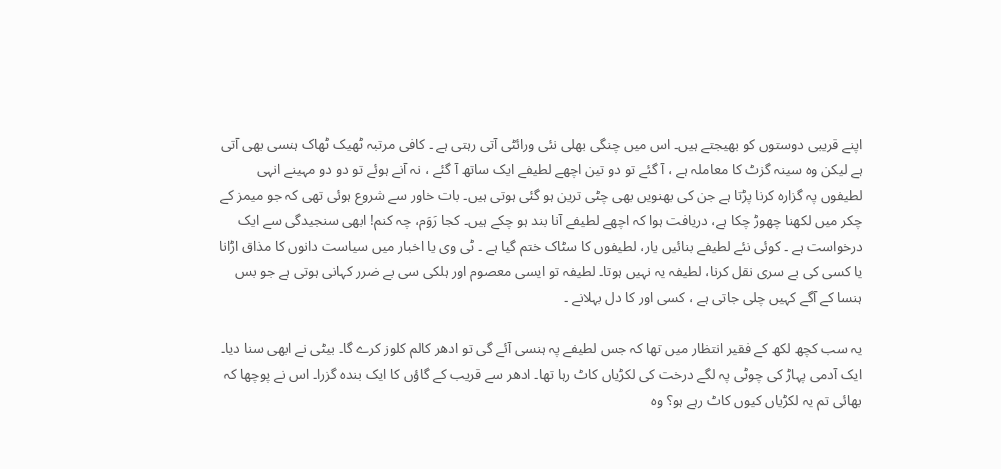اپنے قریبی دوستوں کو بھیجتے ہیں۔ اس میں چنگی بھلی نئی ورائٹی آتی رہتی ہے ۔ کافی مرتبہ ٹھیک ٹھاک ہنسی بھی آتی ہے لیکن وہ سینہ گزٹ کا معاملہ ہے ، آ گئے تو دو تین اچھے لطیفے ایک ساتھ آ گئے ، نہ آنے ہوئے تو دو دو مہینے انہی لطیفوں پہ گزارہ کرنا پڑتا ہے جن کی بھنویں بھی چٹی ترین ہو گئی ہوتی ہیں۔ بات خاور سے شروع ہوئی تھی کہ جو میمز کے چکر میں لکھنا چھوڑ چکا ہے، دریافت ہوا کہ اچھے لطیفے آنا بند ہو چکے ہیں۔ کجا رَوَم، چہ کنم! ابھی سنجیدگی سے ایک درخواست ہے ۔ کوئی نئے لطیفے بنائیں یار، لطیفوں کا سٹاک ختم گیا ہے ۔ ٹی وی یا اخبار میں سیاست دانوں کا مذاق اڑانا یا کسی کی بے سری نقل کرنا، لطیفہ یہ نہیں ہوتا۔ لطیفہ تو ایسی معصوم اور ہلکی سی بے ضرر کہانی ہوتی ہے جو بس ہنسا کے آگے کہیں چلی جاتی ہے ، کسی اور کا دل بہلانے ۔

یہ سب کچھ لکھ کے فقیر انتظار میں تھا کہ جس لطیفے پہ ہنسی آئے گی تو ادھر کالم کلوز کرے گا۔ بیٹی نے ابھی سنا دیا۔ ایک آدمی پہاڑ کی چوٹی پہ لگے درخت کی لکڑیاں کاٹ رہا تھا۔ ادھر سے قریب کے گاؤں کا ایک بندہ گزرا۔ اس نے پوچھا کہ بھائی تم یہ لکڑیاں کیوں کاٹ رہے ہو؟ وہ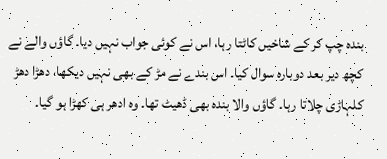بندہ چپ کر کے شاخیں کاٹتا رہا، اس نے کوئی جواب نہیں دیا۔ گاؤں والے نے کچھ دیر بعد دوبارہ سوال کیا۔ اس بندے نے مڑ کے بھی نہیں دیکھا، دھڑا دھڑ کلہاڑی چلاتا رہا۔ گاؤں والا بندہ بھی ڈھیٹ تھا۔ وہ ادھر ہی کھڑا ہو گیا۔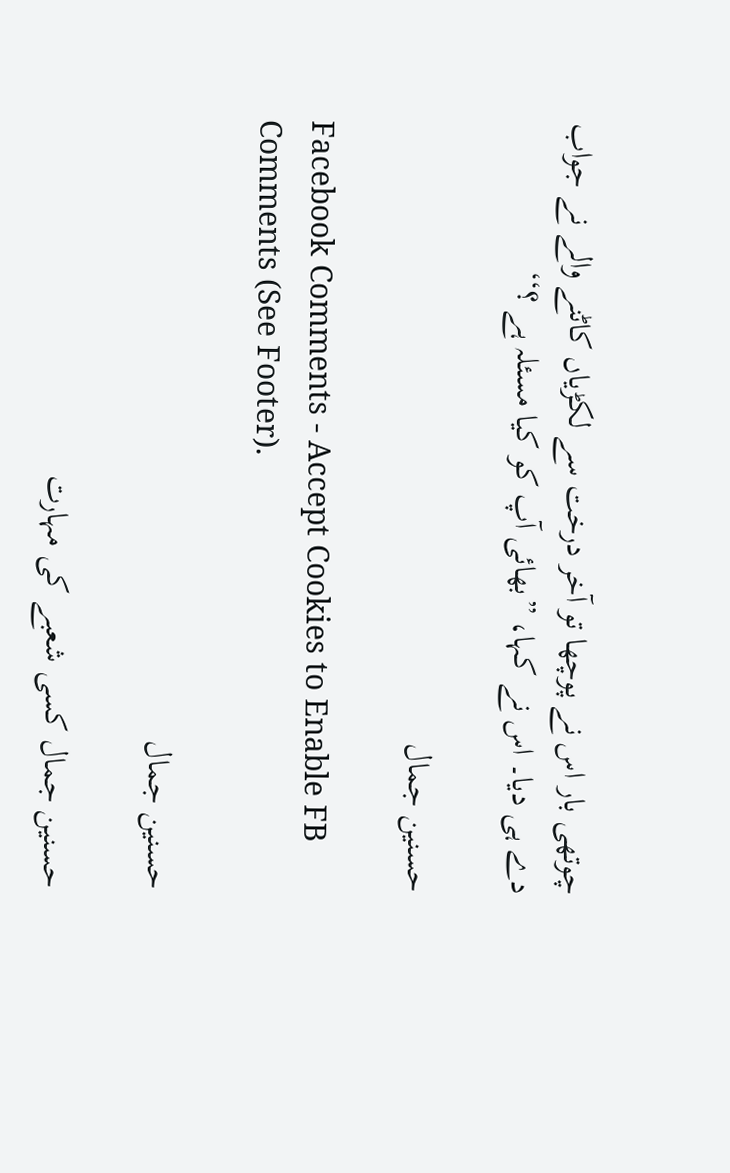چوتھی بار اس نے پوچھا تو آخر درخت سے لکڑیاں کاٹنے والے نے جواب دے ہی دیا۔ اس نے کہا، ”بھائی آپ کو کیا مسئلہ ہے ؟‘‘

حسنین جمال

Facebook Comments - Accept Cookies to Enable FB Comments (See Footer).

حسنین جمال

حسنین جمال کسی شعبے کی مہارت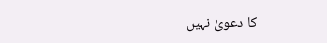کا دعویٰ نہیں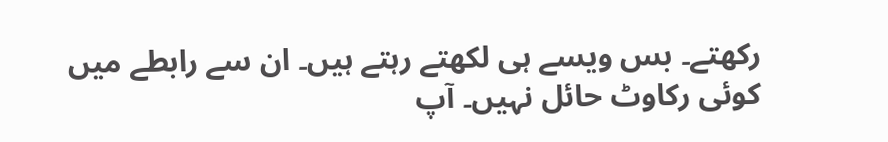رکھتے۔ بس ویسے ہی لکھتے رہتے ہیں۔ ان سے رابطے میں کوئی رکاوٹ حائل نہیں۔ آپ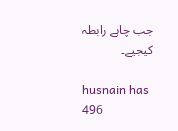جب چاہے رابطہ کیجیے۔

husnain has 496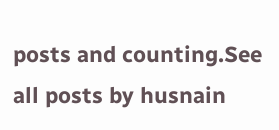posts and counting.See all posts by husnain